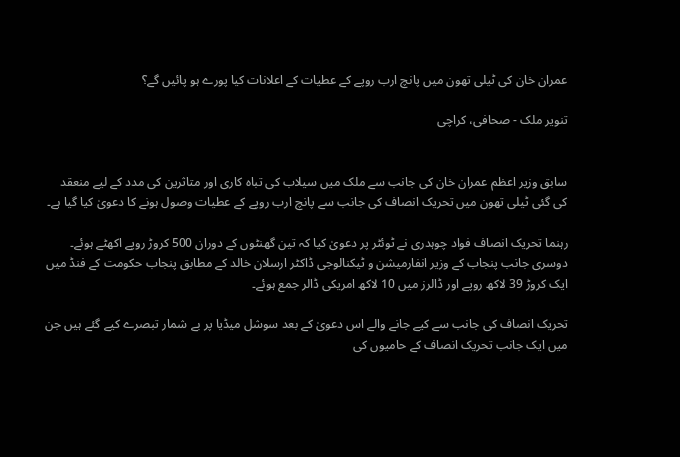عمران خان کی ٹیلی تھون میں پانچ ارب روپے کے عطیات کے اعلانات کیا پورے ہو پائیں گے؟

تنویر ملک - صحافی، کراچی


سابق وزیر اعظم عمران خان کی جانب سے ملک میں سیلاب کی تباہ کاری اور متاثرین کی مدد کے لیے منعقد کی گئی ٹیلی تھون میں تحریک انصاف کی جانب سے پانچ ارب روپے کے عطیات وصول ہونے کا دعویٰ کیا گیا ہے۔

رہنما تحریک انصاف فواد چوہدری نے ٹوئٹر پر دعویٰ کیا کہ تین گھنٹوں کے دوران 500 کروڑ روپے اکھٹے ہوئے۔ دوسری جانب پنجاب کے وزیر انفارمیشن و ٹیکنالوجی ڈاکٹر ارسلان خالد کے مطابق پنجاب حکومت کے فنڈ میں ایک کروڑ 39 لاکھ روپے اور ڈالرز میں 10 لاکھ امریکی ڈالر جمع ہوئے۔

تحریک انصاف کی جانب سے کیے جانے والے اس دعویٰ کے بعد سوشل میڈیا پر بے شمار تبصرے کیے گئے ہیں جن میں ایک جانب تحریک انصاف کے حامیوں کی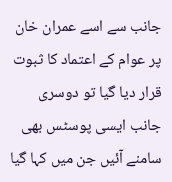جانب سے اسے عمران خان پر عوام کے اعتماد کا ثبوت قرار دیا گیا تو دوسری جانب ایسی پوسٹس بھی سامنے آئیں جن میں کہا گیا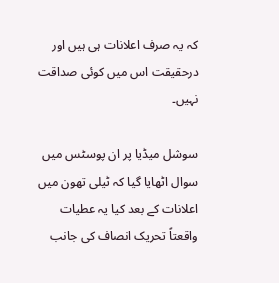کہ یہ صرف اعلانات ہی ہیں اور درحقیقت اس میں کوئی صداقت نہیں۔

سوشل میڈیا پر ان پوسٹس میں سوال اٹھایا گیا کہ ٹیلی تھون میں اعلانات کے بعد کیا یہ عطیات واقعتاً تحریک انصاف کی جانب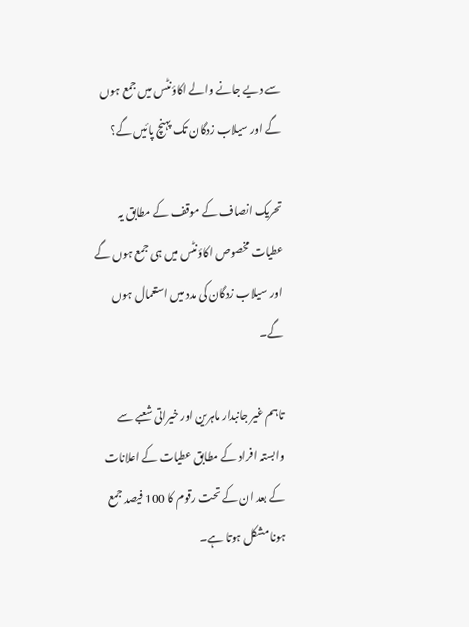سے دیے جانے والے اکاؤنٹس میں جمع ہوں گے اور سیلاب زدگان تک پہنچ پائیں گے؟

تحریک انصاف کے موقف کے مطابق یہ عطیات مخصوص اکاؤنٹس میں ہی جمع ہوں گے اور سیلاب زدگان کی مدد میں استعمال ہوں گے۔

تاہم غیر جانبدار ماہرین اور خیراتی شعبے سے وابستہ افراد کے مطابق عطیات کے اعلانات کے بعد ان کے تحت رقوم کا 100 فیصد جمع ہونا مشکل ہوتا ہے۔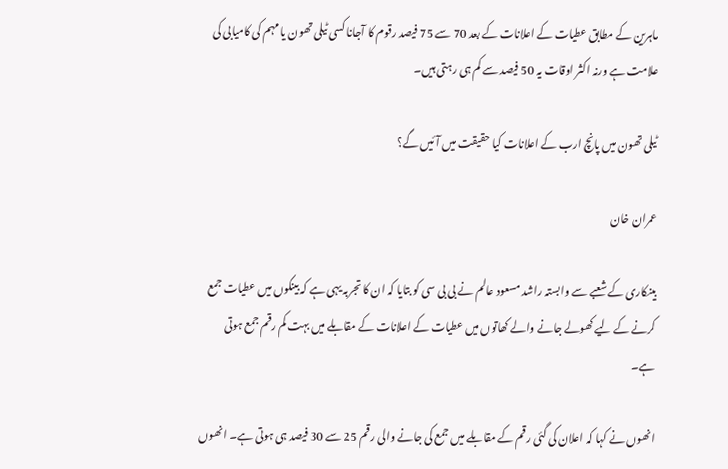ماہرین کے مطابق عطیات کے اعلانات کے بعد 70 سے 75 فیصد رقوم کا آجانا کسی ٹیلی تھون یا مہم کی کامیابی کی علامت ہے ورنہ اکثر اوقات یہ 50 فیصد سے کم ہی رہتی ہیں۔

ٹیلی تھون میں پانچ ارب کے اعلانات کیا حقیقت میں آئیں گے؟

عمران خان

بینکاری کے شعبے سے وابستہ راشد مسعود عالم نے بی بی سی کو بتایا کہ ان کا تجربہ یہی ہے کہ بینکوں میں عطیات جمع کرنے کے لیے کھولے جانے والے کھاتوں میں عطیات کے اعلانات کے مقابلے میں بہت کم رقم جمع ہوتی ہے۔

انھوں نے کہا کہ اعلان کی گئی رقم کے مقابلے میں جمع کی جانے والی رقم 25 سے 30 فیصد ہی ہوتی ہے۔ انھوں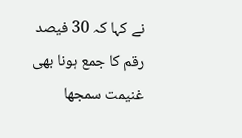نے کہا کہ 30 فیصد رقم کا جمع ہونا بھی غنیمت سمجھا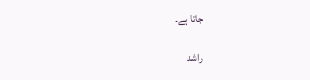جاتا ہے۔

راشد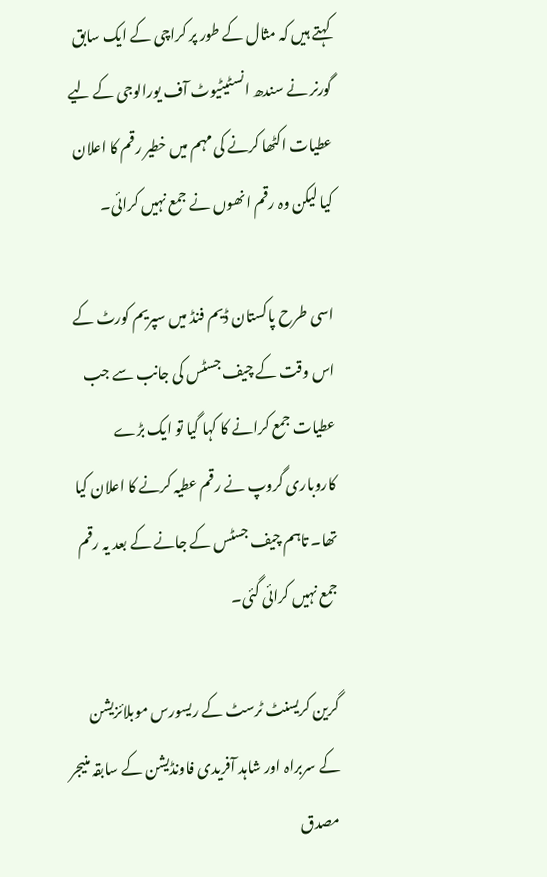کہتے ہیں کہ مثال کے طور پر کراچی کے ایک سابق گورنر نے سندھ انسٹیٹیوٹ آف یورالوجی کے لیے عطیات اکٹھا کرنے کی مہم میں خطیر رقم کا اعلان کیا لیکن وہ رقم انھوں نے جمع نہیں کرائی۔

اسی طرح پاکستان ڈیم فنڈ میں سپریم کورٹ کے اس وقت کے چیف جسٹس کی جانب سے جب عطیات جمع کرانے کا کہا گیا تو ایک بڑے کاروباری گروپ نے رقم عطیہ کرنے کا اعلان کیا تھا۔ تاہم چیف جسٹس کے جانے کے بعد یہ رقم جمع نہیں کرائی گئی۔

گرین کریسنٹ ٹرسٹ کے ریسورس موبلائزیشن کے سربراہ اور شاہد آفریدی فاونڈیشن کے سابقہ منیجر مصدق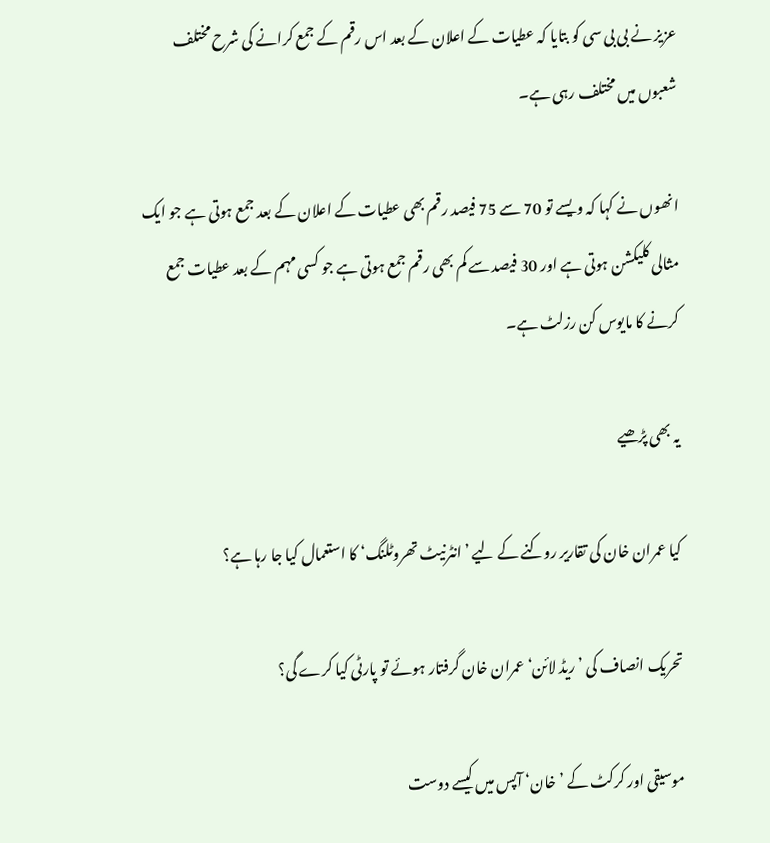عزیز نے بی بی سی کو بتایا کہ عطیات کے اعلان کے بعد اس رقم کے جمع کرانے کی شرح مختلف شعبوں میں مختلف رہی ہے۔

انھوں نے کہا کہ ویسے تو 70 سے 75 فیصد رقم بھی عطیات کے اعلان کے بعد جمع ہوتی ہے جو ایک مثالی کلیکشن ہوتی ہے اور 30 فیصد سے کم بھی رقم جمع ہوتی ہے جو کسی مہم کے بعد عطیات جمع کرنے کا مایوس کن رزلٹ ہے۔

یہ بھی پڑھیے

کیا عمران خان کی تقاریر روکنے کے لیے ’انٹرنیٹ تھروٹلنگ‘ کا استعمال کیا جا رہا ہے؟

تحریک انصاف کی ’ریڈ لائن‘ عمران خان گرفتار ہوئے تو پارٹی کیا کرے گی؟

موسیقی اور کرکٹ کے ’خان‘ آپس میں کیسے دوست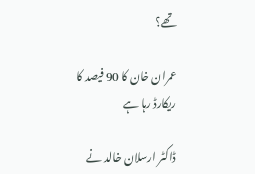تھے؟

عمران خان کا 90 فیصد کا ریکارڈ رہا ہے

ڈاکٹر ارسلان خالد نے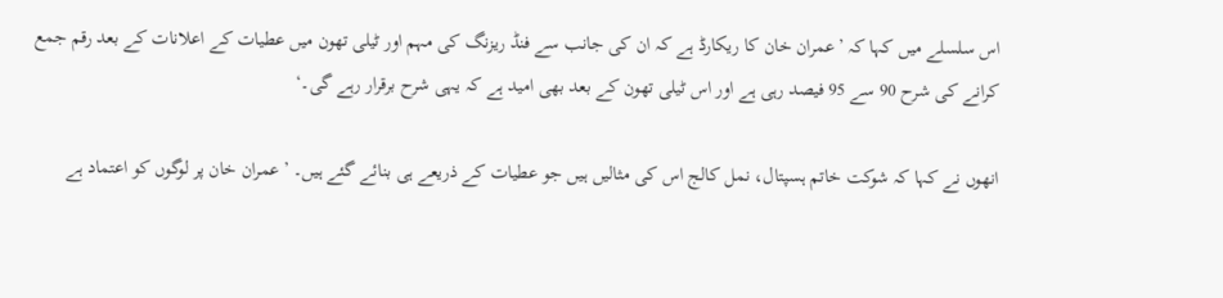اس سلسلے میں کہا کہ ’عمران خان کا ریکارڈ ہے کہ ان کی جانب سے فنڈ ریزنگ کی مہم اور ٹیلی تھون میں عطیات کے اعلانات کے بعد رقم جمع کرانے کی شرح 90 سے 95 فیصد رہی ہے اور اس ٹیلی تھون کے بعد بھی امید ہے کہ یہی شرح برقرار رہے گی۔‘

انھوں نے کہا کہ شوکت خاتم ہسپتال، نمل کالج اس کی مثالیں ہیں جو عطیات کے ذریعے ہی بنائے گئے ہیں۔ ’عمران خان پر لوگوں کو اعتماد ہے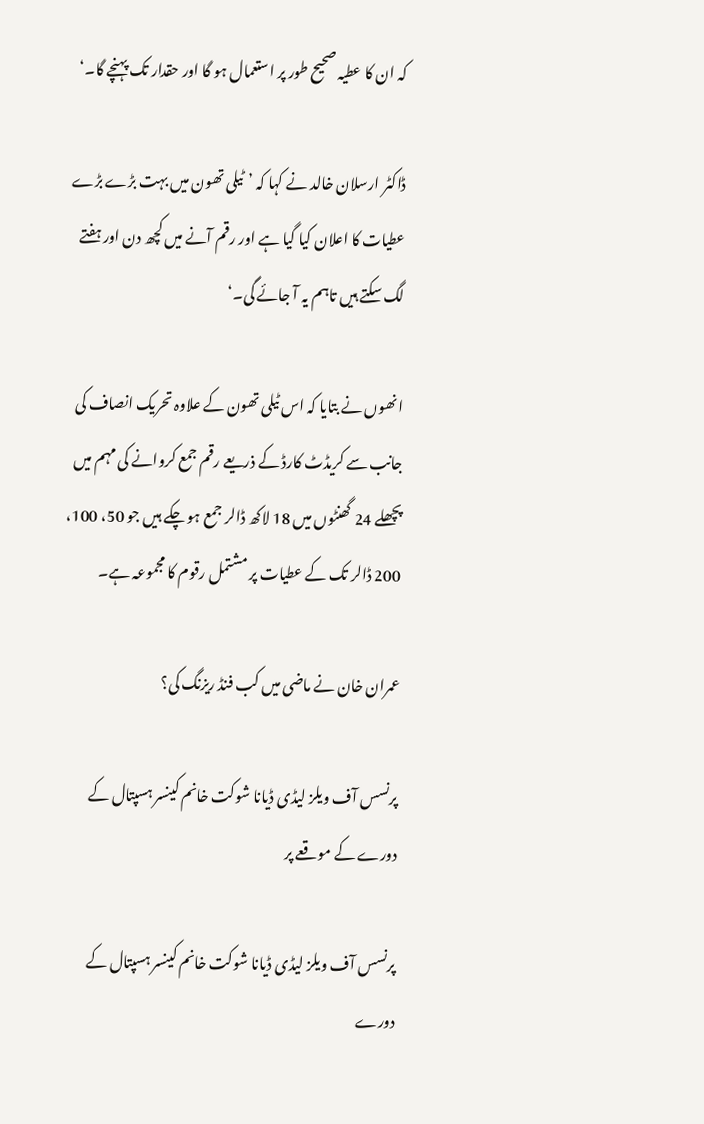کہ ان کا عطیہ صحیح طور پر استعمال ہو گا اور حقدار تک پہنچے گا۔‘

ڈاکٹر ارسلان خالد نے کہا کہ ’ٹیلی تھون میں بہت بڑے بڑے عطیات کا اعلان کیا گیا ہے اور رقم آنے میں کچھ دن اور ہفتے لگ سکتے ہیں تاہم یہ آ جائے گی۔‘

انھوں نے بتایا کہ اس ٹیلی تھون کے علاوہ تحریک انصاف کی جانب سے کریڈٹ کارڈ کے ذریعے رقم جمع کروانے کی مہم میں پچھلے 24 گھنٹوں میں 18 لاکھ ڈالر جمع ہو چکے ہیں جو 50، 100، 200 ڈالر تک کے عطیات پر مشتمل رقوم کا مجموعہ ہے۔

عمران خان نے ماضی میں کب فنڈ ریزنگ کی؟

پرنسس آف ویلز لیڈی ڈیانا شوکت خانم کینسر ہسپتال کے دورے کے موقعے پر

پرنسس آف ویلز لیڈی ڈیانا شوکت خانم کینسر ہسپتال کے دورے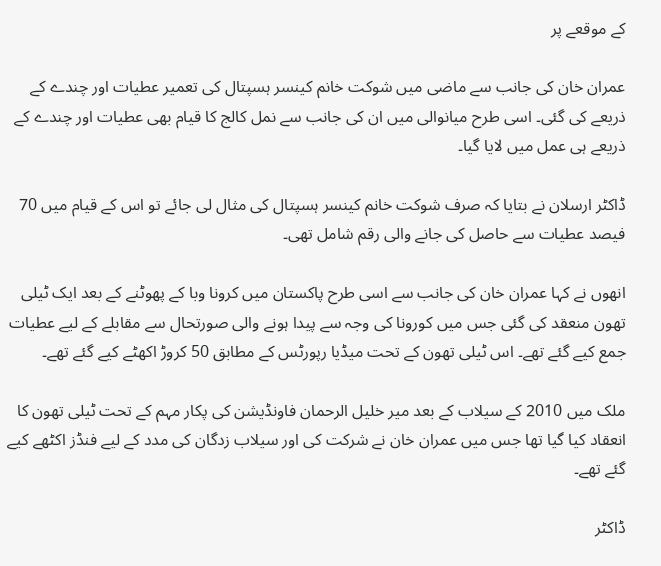کے موقعے پر

عمران خان کی جانب سے ماضی میں شوکت خانم کینسر ہسپتال کی تعمیر عطیات اور چندے کے ذریعے کی گئی۔ اسی طرح میانوالی میں ان کی جانب سے نمل کالج کا قیام بھی عطیات اور چندے کے ذریعے ہی عمل میں لایا گیا۔

ڈاکٹر ارسلان نے بتایا کہ صرف شوکت خانم کینسر ہسپتال کی مثال لی جائے تو اس کے قیام میں 70 فیصد عطیات سے حاصل کی جانے والی رقم شامل تھی۔

انھوں نے کہا عمران خان کی جانب سے اسی طرح پاکستان میں کرونا وبا کے پھوٹنے کے بعد ایک ٹیلی تھون منعقد کی گئی جس میں کورونا کی وجہ سے پیدا ہونے والی صورتحال سے مقابلے کے لیے عطیات جمع کیے گئے تھے۔ اس ٹیلی تھون کے تحت میڈیا رپورٹس کے مطابق 50 کروڑ اکھٹے کیے گئے تھے۔

ملک میں 2010 کے سیلاب کے بعد میر خلیل الرحمان فاونڈیشن کی پکار مہم کے تحت ٹیلی تھون کا انعقاد کیا گیا تھا جس میں عمران خان نے شرکت کی اور سیلاب زدگان کی مدد کے لیے فنڈز اکٹھے کیے گئے تھے۔

ڈاکٹر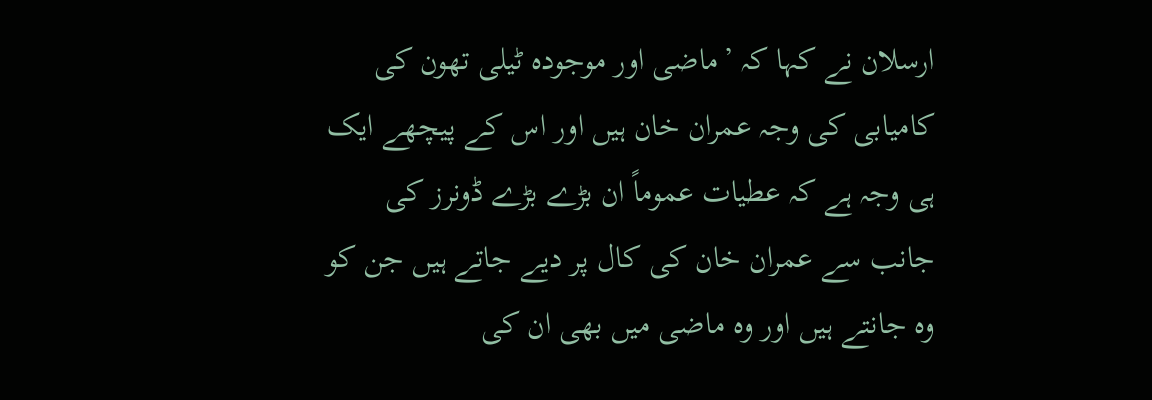ارسلان نے کہا کہ ’ماضی اور موجودہ ٹیلی تھون کی کامیابی کی وجہ عمران خان ہیں اور اس کے پیچھے ایک ہی وجہ ہے کہ عطیات عموماً ان بڑے بڑے ڈونرز کی جانب سے عمران خان کی کال پر دیے جاتے ہیں جن کو وہ جانتے ہیں اور وہ ماضی میں بھی ان کی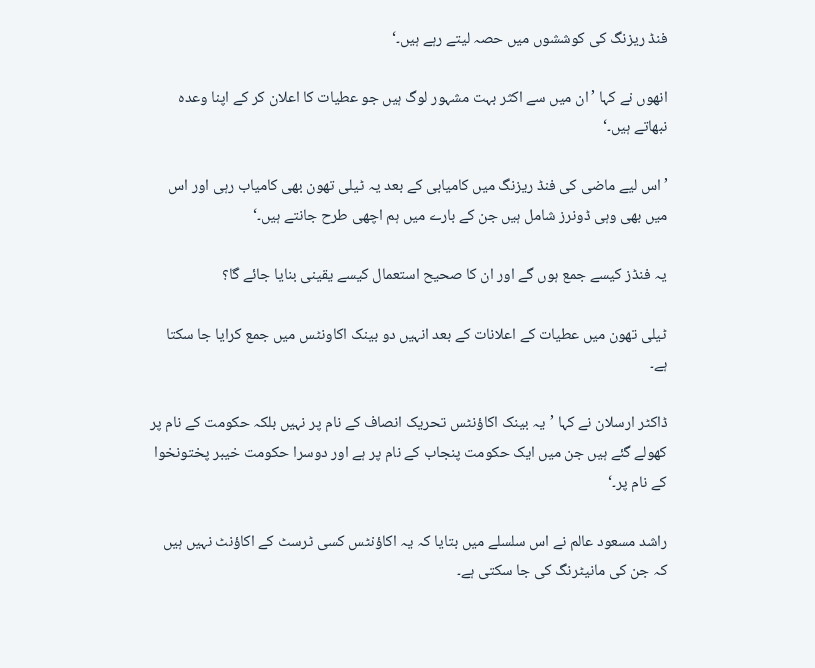فنڈ ریزنگ کی کوششوں میں حصہ لیتے رہے ہیں۔‘

انھوں نے کہا ’ان میں سے اکثر بہت مشہور لوگ ہیں جو عطیات کا اعلان کر کے اپنا وعدہ نبھاتے ہیں۔‘

’اس لیے ماضی کی فنڈ ریزنگ میں کامیابی کے بعد یہ ٹیلی تھون بھی کامیاب رہی اور اس میں بھی وہی ڈونرز شامل ہیں جن کے بارے میں ہم اچھی طرح جانتے ہیں۔‘

یہ فنڈز کیسے جمع ہوں گے اور ان کا صحیح استعمال کیسے یقینی بنایا جائے گا؟

ٹیلی تھون میں عطیات کے اعلانات کے بعد انہیں دو بینک اکاونٹس میں جمع کرایا جا سکتا ہے۔

ڈاکٹر ارسلان نے کہا ’یہ بینک اکاؤنٹس تحریک انصاف کے نام پر نہیں بلکہ حکومت کے نام پر کھولے گئے ہیں جن میں ایک حکومت پنجاب کے نام پر ہے اور دوسرا حکومت خیبر پختونخوا کے نام پر۔‘

راشد مسعود عالم نے اس سلسلے میں بتایا کہ یہ اکاؤنٹس کسی ٹرسٹ کے اکاؤنٹ نہیں ہیں کہ جن کی مانیٹرنگ کی جا سکتی ہے۔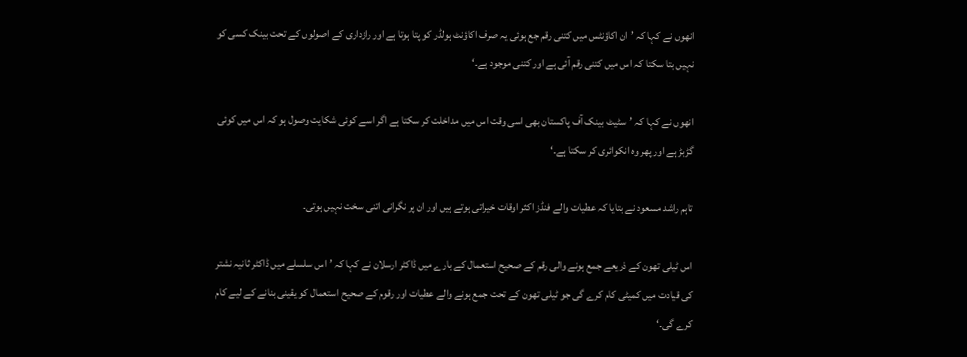انھوں نے کہا کہ ’ان اکاؤنٹس میں کتنی رقم جع ہوئی یہ صرف اکاؤنٹ ہولڈر کو پتا ہوتا ہے اور رازداری کے اصولوں کے تحت بینک کسی کو نہیں بتا سکتا کہ اس میں کتنی رقم آئی ہے اور کتنی موجود ہے۔‘

انھوں نے کہا کہ ’سٹیٹ بینک آف پاکستان بھی اسی وقت اس میں مداخلت کر سکتا ہے اگر اسے کوئی شکایت وصول ہو کہ اس میں کوئی گڑبڑ ہے اور پھر وہ انکوائری کر سکتا ہے۔‘

تاہم راشد مسعود نے بتایا کہ عطیات والے فنڈز اکثر اوقات خیراتی ہوتے ہیں اور ان پر نگرانی اتنی سخت نہیں ہوتی۔

اس ٹیلی تھون کے ذریعے جمع ہونے والی رقم کے صحیح استعمال کے بارے میں ڈاکٹر ارسلان نے کہا کہ ’اس سلسلے میں ڈاکٹر ثانیہ نشتر کی قیادت میں کمیٹی کام کرے گی جو ٹیلی تھون کے تحت جمع ہونے والے عطیات اور رقوم کے صحیح استعمال کو یقینی بنانے کے لیے کام کرے گی۔‘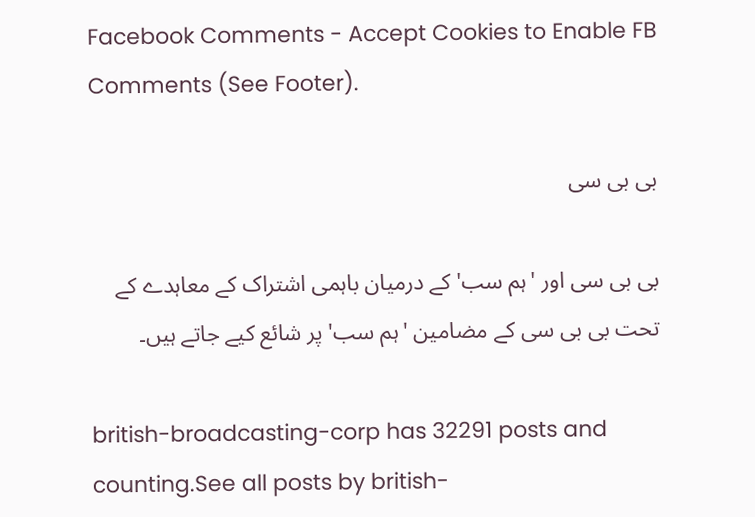Facebook Comments - Accept Cookies to Enable FB Comments (See Footer).

بی بی سی

بی بی سی اور 'ہم سب' کے درمیان باہمی اشتراک کے معاہدے کے تحت بی بی سی کے مضامین 'ہم سب' پر شائع کیے جاتے ہیں۔

british-broadcasting-corp has 32291 posts and counting.See all posts by british-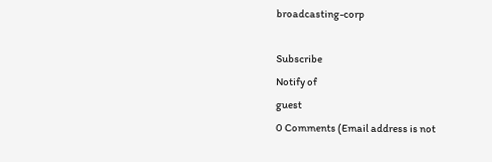broadcasting-corp

Subscribe
Notify of
guest
0 Comments (Email address is not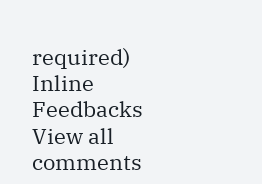required)
Inline Feedbacks
View all comments